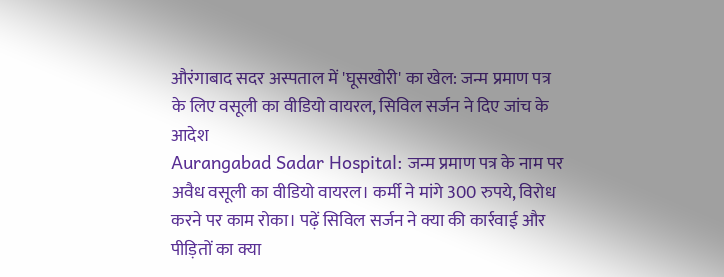औरंगाबाद सदर अस्पताल में 'घूसखोरी' का खेल: जन्म प्रमाण पत्र के लिए वसूली का वीडियो वायरल, सिविल सर्जन ने दिए जांच के आदेश
Aurangabad Sadar Hospital: जन्म प्रमाण पत्र के नाम पर अवैध वसूली का वीडियो वायरल। कर्मी ने मांगे 300 रुपये, विरोध करने पर काम रोका। पढ़ें सिविल सर्जन ने क्या की कार्रवाई और पीड़ितों का क्या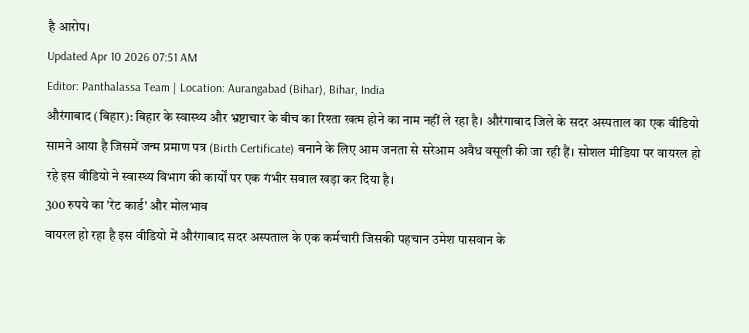है आरोप।
Updated Apr 10 2026 07:51 AM
Editor: Panthalassa Team | Location: Aurangabad (Bihar), Bihar, India
औरंगाबाद (बिहार): बिहार के स्वास्थ्य और भ्रष्टाचार के बीच का रिश्ता खत्म होने का नाम नहीं ले रहा है। औरंगाबाद जिले के सदर अस्पताल का एक वीडियो सामने आया है जिसमें जन्म प्रमाण पत्र (Birth Certificate) बनाने के लिए आम जनता से सरेआम अवैध वसूली की जा रही हैं। सोशल मीडिया पर वायरल हो रहे इस वीडियो ने स्वास्थ्य विभाग की कार्यों पर एक गंभीर सवाल खड़ा कर दिया है।
300 रुपये का 'रेट कार्ड' और मोलभाव
वायरल हो रहा है इस वीडियो में औरंगाबाद सदर अस्पताल के एक कर्मचारी जिसकी पहचान उमेश पासवान के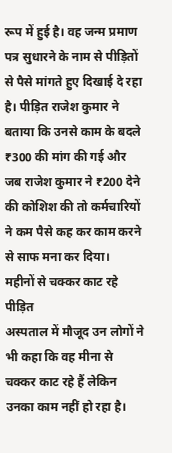रूप में हुई है। वह जन्म प्रमाण पत्र सुधारने के नाम से पीड़ितों से पैसे मांगते हुए दिखाई दे रहा है। पीड़ित राजेश कुमार ने बताया कि उनसे काम के बदले ₹300 की मांग की गई और जब राजेश कुमार ने ₹200 देने की कोशिश की तो कर्मचारियों ने कम पैसे कह कर काम करने से साफ मना कर दिया।
महीनों से चक्कर काट रहे पीड़ित
अस्पताल में मौजूद उन लोगों ने भी कहा कि वह मीना से चक्कर काट रहे हैं लेकिन उनका काम नहीं हो रहा है।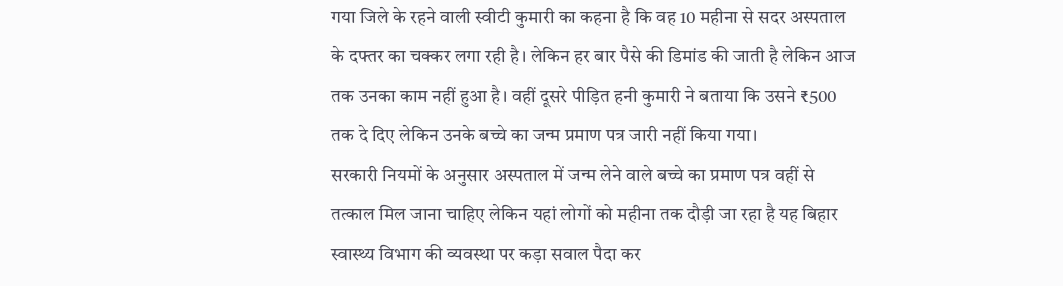गया जिले के रहने वाली स्वीटी कुमारी का कहना है कि वह 10 महीना से सदर अस्पताल के दफ्तर का चक्कर लगा रही है। लेकिन हर बार पैसे की डिमांड की जाती है लेकिन आज तक उनका काम नहीं हुआ है। वहीं दूसरे पीड़ित हनी कुमारी ने बताया कि उसने ₹500 तक दे दिए लेकिन उनके बच्चे का जन्म प्रमाण पत्र जारी नहीं किया गया।
सरकारी नियमों के अनुसार अस्पताल में जन्म लेने वाले बच्चे का प्रमाण पत्र वहीं से तत्काल मिल जाना चाहिए लेकिन यहां लोगों को महीना तक दौड़ी जा रहा है यह बिहार स्वास्थ्य विभाग की व्यवस्था पर कड़ा सवाल पैदा कर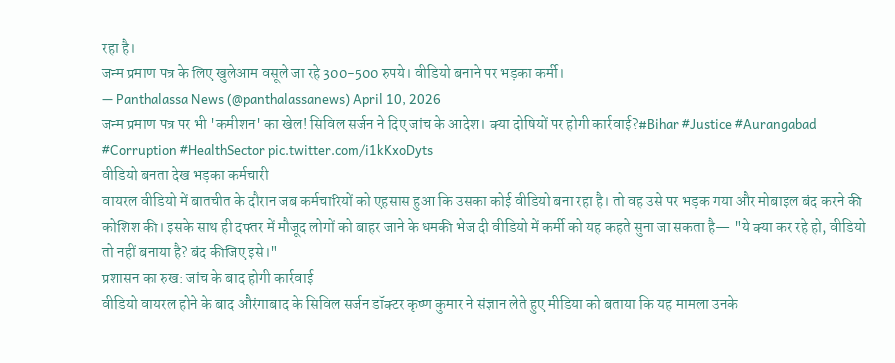रहा है।
जन्म प्रमाण पत्र के लिए खुलेआम वसूले जा रहे 300-500 रुपये। वीडियो बनाने पर भड़का कर्मी।
— Panthalassa News (@panthalassanews) April 10, 2026
जन्म प्रमाण पत्र पर भी 'कमीशन' का खेल! सिविल सर्जन ने दिए जांच के आदेश। क्या दोषियों पर होगी कार्रवाई?#Bihar #Justice #Aurangabad #Corruption #HealthSector pic.twitter.com/i1kKxoDyts
वीडियो बनता देख भड़का कर्मचारी
वायरल वीडियो में बातचीत के दौरान जब कर्मचारियों को एहसास हुआ कि उसका कोई वीडियो बना रहा है। तो वह उसे पर भड़क गया और मोबाइल बंद करने की कोशिश की। इसके साथ ही दफ्तर में मौजूद लोगों को बाहर जाने के धमकी भेज दी वीडियो में कर्मी को यह कहते सुना जा सकता है— "ये क्या कर रहे हो, वीडियो तो नहीं बनाया है? बंद कीजिए इसे।"
प्रशासन का रुख: जांच के बाद होगी कार्रवाई
वीडियो वायरल होने के बाद औरंगाबाद के सिविल सर्जन डॉक्टर कृष्ण कुमार ने संज्ञान लेते हुए मीडिया को बताया कि यह मामला उनके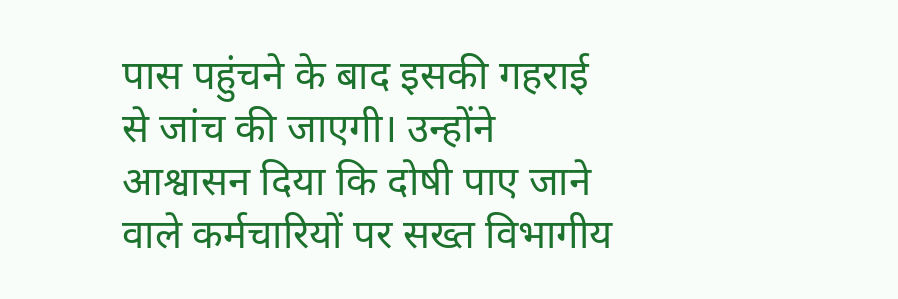पास पहुंचने के बाद इसकी गहराई से जांच की जाएगी। उन्होंने आश्वासन दिया कि दोषी पाए जाने वाले कर्मचारियों पर सख्त विभागीय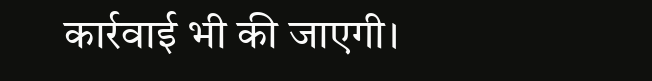कार्रवाई भी की जाएगी।